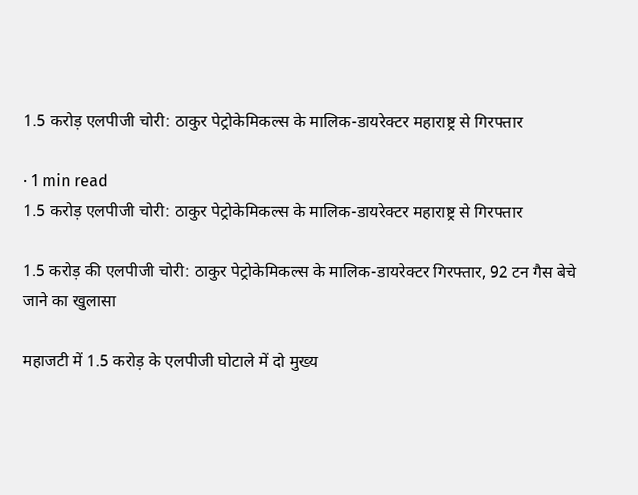1.5 करोड़ एलपीजी चोरी: ठाकुर पेट्रोकेमिकल्स के मालिक-डायरेक्टर महाराष्ट्र से गिरफ्तार

· 1 min read
1.5 करोड़ एलपीजी चोरी: ठाकुर पेट्रोकेमिकल्स के मालिक-डायरेक्टर महाराष्ट्र से गिरफ्तार

1.5 करोड़ की एलपीजी चोरी: ठाकुर पेट्रोकेमिकल्स के मालिक-डायरेक्टर गिरफ्तार, 92 टन गैस बेचे जाने का खुलासा

महाजटी में 1.5 करोड़ के एलपीजी घोटाले में दो मुख्य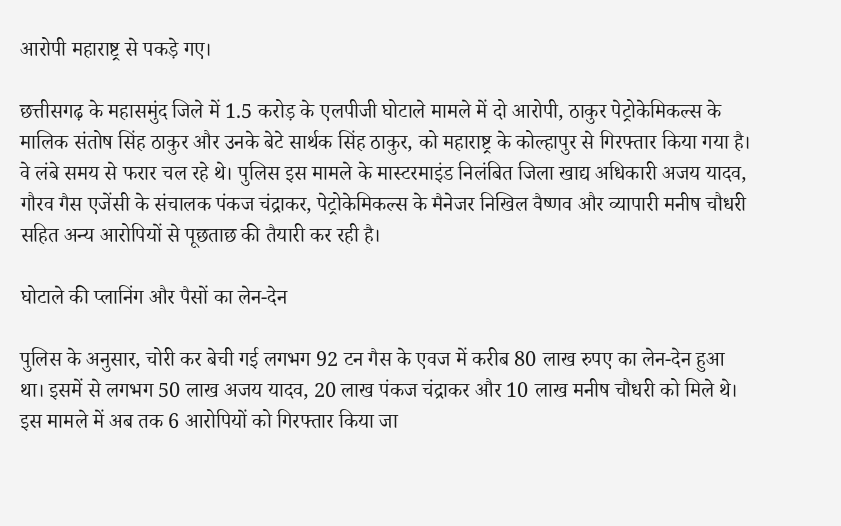आरोपी महाराष्ट्र से पकड़े गए।

छत्तीसगढ़ के महासमुंद जिले में 1.5 करोड़ के एलपीजी घोटाले मामले में दो आरोपी, ठाकुर पेट्रोकेमिकल्स के मालिक संतोष सिंह ठाकुर और उनके बेटे सार्थक सिंह ठाकुर, को महाराष्ट्र के कोल्हापुर से गिरफ्तार किया गया है। वे लंबे समय से फरार चल रहे थे। पुलिस इस मामले के मास्टरमाइंड निलंबित जिला खाद्य अधिकारी अजय यादव, गौरव गैस एजेंसी के संचालक पंकज चंद्राकर, पेट्रोकेमिकल्स के मैनेजर निखिल वैष्णव और व्यापारी मनीष चौधरी सहित अन्य आरोपियों से पूछताछ की तैयारी कर रही है।

घोटाले की प्लानिंग और पैसों का लेन-देन

पुलिस के अनुसार, चोरी कर बेची गई लगभग 92 टन गैस के एवज में करीब 80 लाख रुपए का लेन-देन हुआ था। इसमें से लगभग 50 लाख अजय यादव, 20 लाख पंकज चंद्राकर और 10 लाख मनीष चौधरी को मिले थे। इस मामले में अब तक 6 आरोपियों को गिरफ्तार किया जा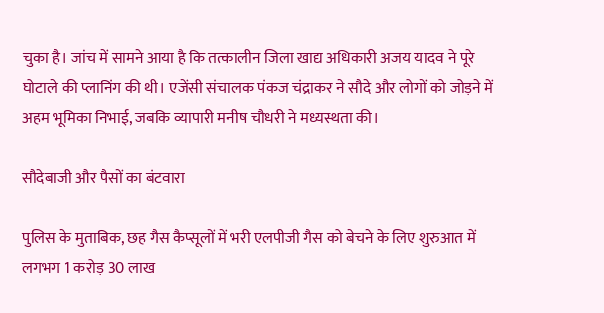चुका है। जांच में सामने आया है कि तत्कालीन जिला खाद्य अधिकारी अजय यादव ने पूरे घोटाले की प्लानिंग की थी। एजेंसी संचालक पंकज चंद्राकर ने सौदे और लोगों को जोड़ने में अहम भूमिका निभाई, जबकि व्यापारी मनीष चौधरी ने मध्यस्थता की।

सौदेबाजी और पैसों का बंटवारा

पुलिस के मुताबिक, छह गैस कैप्सूलों में भरी एलपीजी गैस को बेचने के लिए शुरुआत में लगभग 1 करोड़ 30 लाख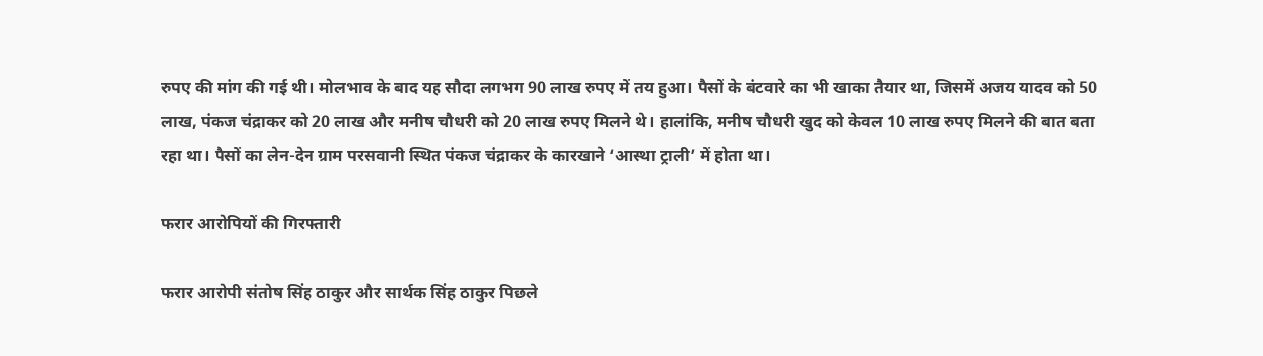रुपए की मांग की गई थी। मोलभाव के बाद यह सौदा लगभग 90 लाख रुपए में तय हुआ। पैसों के बंटवारे का भी खाका तैयार था, जिसमें अजय यादव को 50 लाख, पंकज चंद्राकर को 20 लाख और मनीष चौधरी को 20 लाख रुपए मिलने थे। हालांकि, मनीष चौधरी खुद को केवल 10 लाख रुपए मिलने की बात बता रहा था। पैसों का लेन-देन ग्राम परसवानी स्थित पंकज चंद्राकर के कारखाने ‘आस्था ट्राली’ में होता था।

फरार आरोपियों की गिरफ्तारी

फरार आरोपी संतोष सिंह ठाकुर और सार्थक सिंह ठाकुर पिछले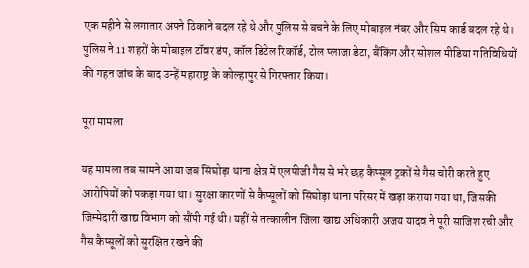एक महीने से लगातार अपने ठिकाने बदल रहे थे और पुलिस से बचने के लिए मोबाइल नंबर और सिम कार्ड बदल रहे थे। पुलिस ने 11 शहरों के मोबाइल टॉवर डंप, कॉल डिटेल रिकॉर्ड, टोल प्लाजा डेटा, बैंकिंग और सोशल मीडिया गतिविधियों की गहन जांच के बाद उन्हें महाराष्ट्र के कोल्हापुर से गिरफ्तार किया।

पूरा मामला

यह मामला तब सामने आया जब सिंघोड़ा थाना क्षेत्र में एलपीजी गैस से भरे छह कैप्सूल ट्रकों से गैस चोरी करते हुए आरोपियों को पकड़ा गया था। सुरक्षा कारणों से कैप्सूलों को सिंघोड़ा थाना परिसर में खड़ा कराया गया था, जिसकी जिम्मेदारी खाद्य विभाग को सौंपी गई थी। यहीं से तत्कालीन जिला खाद्य अधिकारी अजय यादव ने पूरी साजिश रची और गैस कैप्सूलों को सुरक्षित रखने की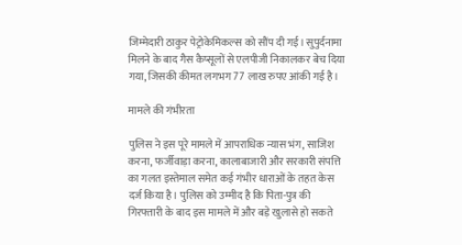जिम्मेदारी ठाकुर पेट्रोकेमिकल्स को सौंप दी गई। सुपुर्दनामा मिलने के बाद गैस कैप्सूलों से एलपीजी निकालकर बेच दिया गया, जिसकी कीमत लगभग 77 लाख रुपए आंकी गई है।

मामले की गंभीरता

पुलिस ने इस पूरे मामले में आपराधिक न्यास भंग, साजिश करना, फर्जीवाड़ा करना, कालाबाजारी और सरकारी संपत्ति का गलत इस्तेमाल समेत कई गंभीर धाराओं के तहत केस दर्ज किया है। पुलिस को उम्मीद है कि पिता-पुत्र की गिरफ्तारी के बाद इस मामले में और बड़े खुलासे हो सकते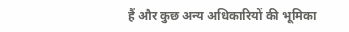हैं और कुछ अन्य अधिकारियों की भूमिका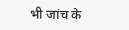भी जांच के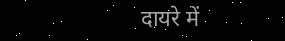दायरे में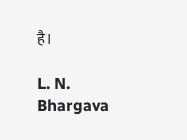है।

L. N. Bhargava